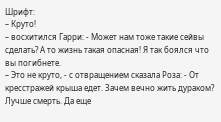Шрифт:
– Круто!
– восхитился Гарри: - Может нам тоже такие сейвы сделать? А то жизнь такая опасная! Я так боялся что вы погибнете.
– Это не круто, - с отвращением сказала Роза: - От кресстражей крыша едет. Зачем вечно жить дураком? Лучше смерть. Да еще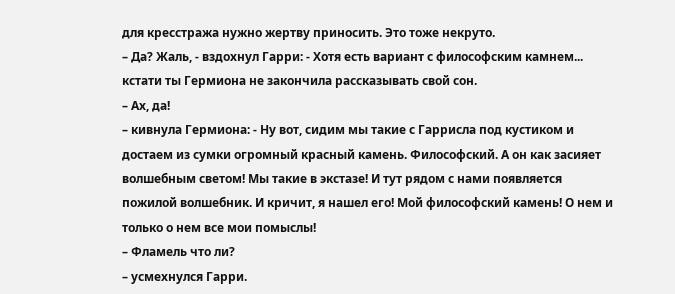для кресстража нужно жертву приносить. Это тоже некруто.
– Да? Жаль, - вздохнул Гарри: - Хотя есть вариант с философским камнем... кстати ты Гермиона не закончила рассказывать свой сон.
– Ах, да!
– кивнула Гермиона: - Ну вот, сидим мы такие с Гаррисла под кустиком и достаем из сумки огромный красный камень. Философский. А он как засияет волшебным светом! Мы такие в экстазе! И тут рядом с нами появляется пожилой волшебник. И кричит, я нашел его! Мой философский камень! О нем и только о нем все мои помыслы!
– Фламель что ли?
– усмехнулся Гарри.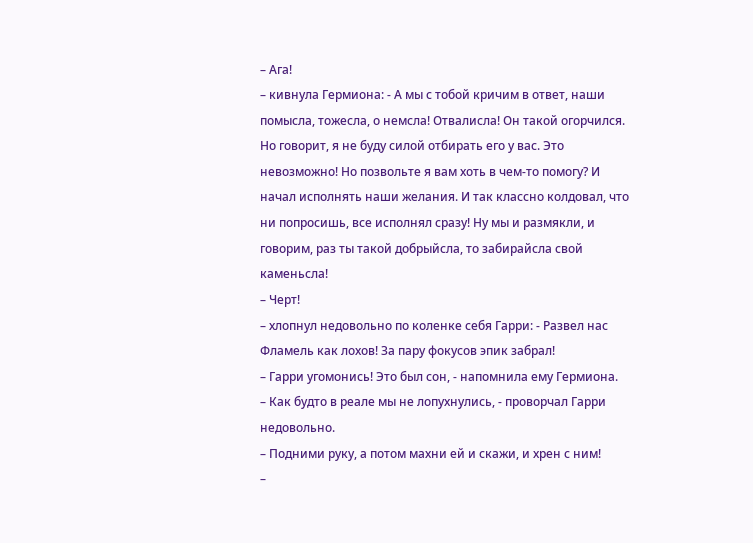– Ага!
– кивнула Гермиона: - А мы с тобой кричим в ответ, наши помысла, тожесла, о немсла! Отвалисла! Он такой огорчился. Но говорит, я не буду силой отбирать его у вас. Это невозможно! Но позвольте я вам хоть в чем-то помогу? И начал исполнять наши желания. И так классно колдовал, что ни попросишь, все исполнял сразу! Ну мы и размякли, и говорим, раз ты такой добрыйсла, то забирайсла свой каменьсла!
– Черт!
– хлопнул недовольно по коленке себя Гарри: - Развел нас Фламель как лохов! За пару фокусов эпик забрал!
– Гарри угомонись! Это был сон, - напомнила ему Гермиона.
– Как будто в реале мы не лопухнулись, - проворчал Гарри недовольно.
– Подними руку, а потом махни ей и скажи, и хрен с ним!
–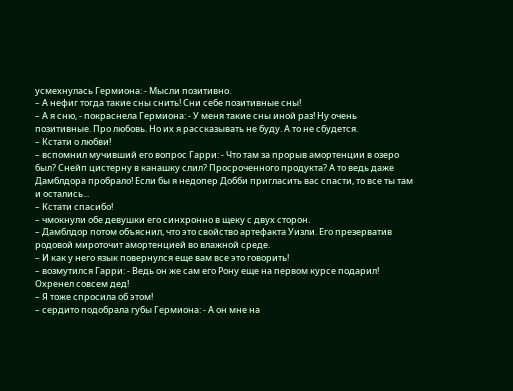усмехнулась Гермиона: - Мысли позитивно.
– А нефиг тогда такие сны снить! Сни себе позитивные сны!
– А я сню, - покраснела Гермиона: - У меня такие сны иной раз! Ну очень позитивные. Про любовь. Но их я рассказывать не буду. А то не сбудется.
– Кстати о любви!
– вспомнил мучивший его вопрос Гарри: - Что там за прорыв амортенции в озеро был? Снейп цистерну в канашку слил? Просроченного продукта? А то ведь даже Дамблдора пробрало! Если бы я недопер Добби пригласить вас спасти, то все ты там и остались...
– Кстати спасибо!
– чмокнули обе девушки его синхронно в щеку с двух сторон.
– Дамблдор потом объяснил, что это свойство артефакта Уизли. Его презерватив родовой мироточит амортенцией во влажной среде.
– И как у него язык повернулся еще вам все это говорить!
– возмутился Гарри: - Ведь он же сам его Рону еще на первом курсе подарил! Охренел совсем дед!
– Я тоже спросила об этом!
– сердито подобрала губы Гермиона: - А он мне на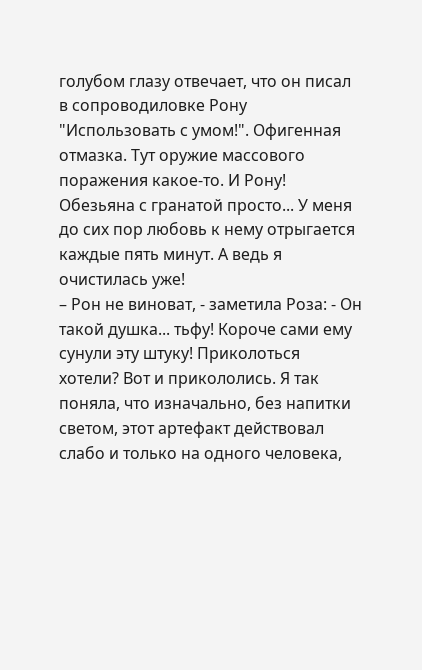голубом глазу отвечает, что он писал в сопроводиловке Рону "Использовать с умом!". Офигенная отмазка. Тут оружие массового поражения какое-то. И Рону! Обезьяна с гранатой просто... У меня до сих пор любовь к нему отрыгается каждые пять минут. А ведь я очистилась уже!
– Рон не виноват, - заметила Роза: - Он такой душка... тьфу! Короче сами ему сунули эту штуку! Приколоться хотели? Вот и прикололись. Я так поняла, что изначально, без напитки светом, этот артефакт действовал слабо и только на одного человека,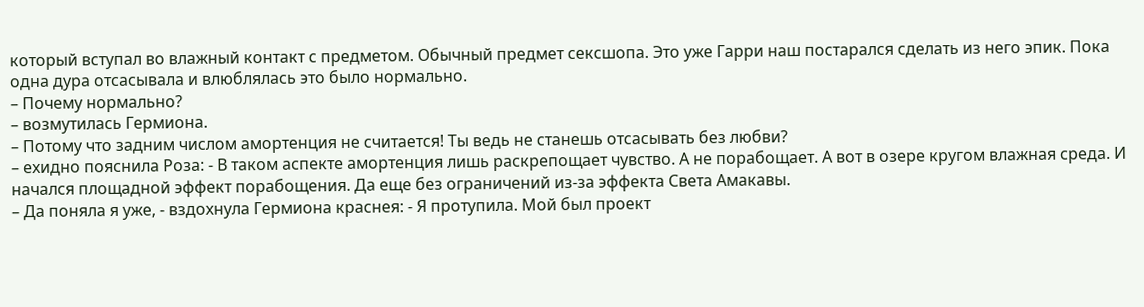который вступал во влажный контакт с предметом. Обычный предмет сексшопа. Это уже Гарри наш постарался сделать из него эпик. Пока одна дура отсасывала и влюблялась это было нормально.
– Почему нормально?
– возмутилась Гермиона.
– Потому что задним числом амортенция не считается! Ты ведь не станешь отсасывать без любви?
– ехидно пояснила Роза: - В таком аспекте амортенция лишь раскрепощает чувство. А не порабощает. А вот в озере кругом влажная среда. И начался площадной эффект порабощения. Да еще без ограничений из-за эффекта Света Амакавы.
– Да поняла я уже, - вздохнула Гермиона краснея: - Я протупила. Мой был проект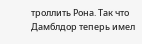троллить Рона. Так что Дамблдор теперь имел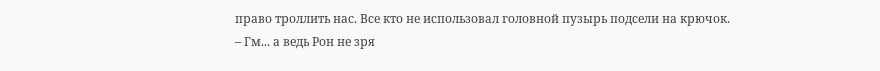право троллить нас. Все кто не использовал головной пузырь подсели на крючок.
– Гм... а ведь Рон не зря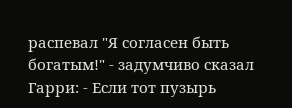распевал "Я согласен быть богатым!" - задумчиво сказал Гарри: - Если тот пузырь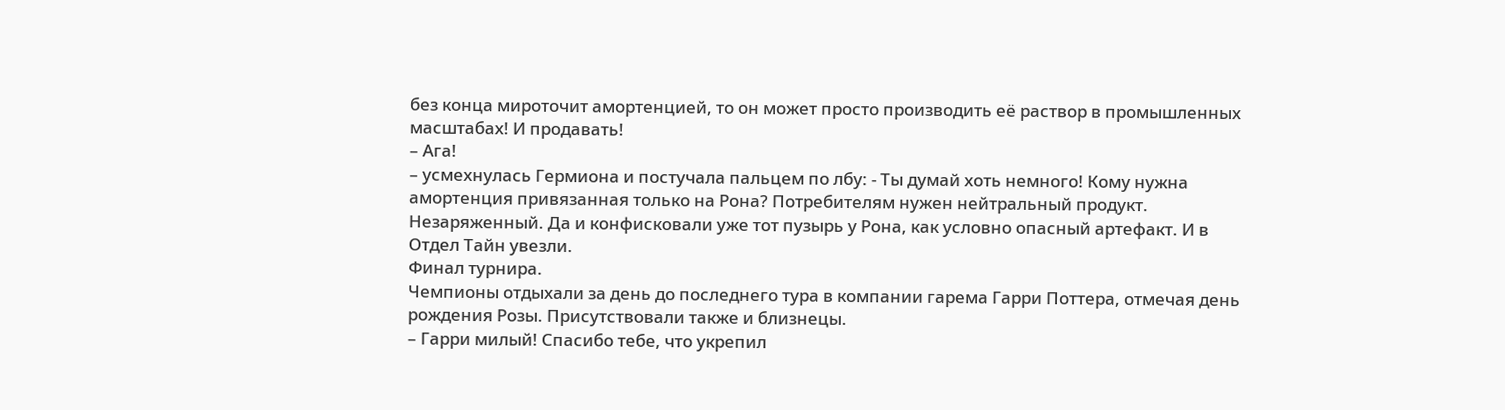без конца мироточит амортенцией, то он может просто производить её раствор в промышленных масштабах! И продавать!
– Ага!
– усмехнулась Гермиона и постучала пальцем по лбу: - Ты думай хоть немного! Кому нужна амортенция привязанная только на Рона? Потребителям нужен нейтральный продукт. Незаряженный. Да и конфисковали уже тот пузырь у Рона, как условно опасный артефакт. И в Отдел Тайн увезли.
Финал турнира.
Чемпионы отдыхали за день до последнего тура в компании гарема Гарри Поттера, отмечая день рождения Розы. Присутствовали также и близнецы.
– Гарри милый! Спасибо тебе, что укрепил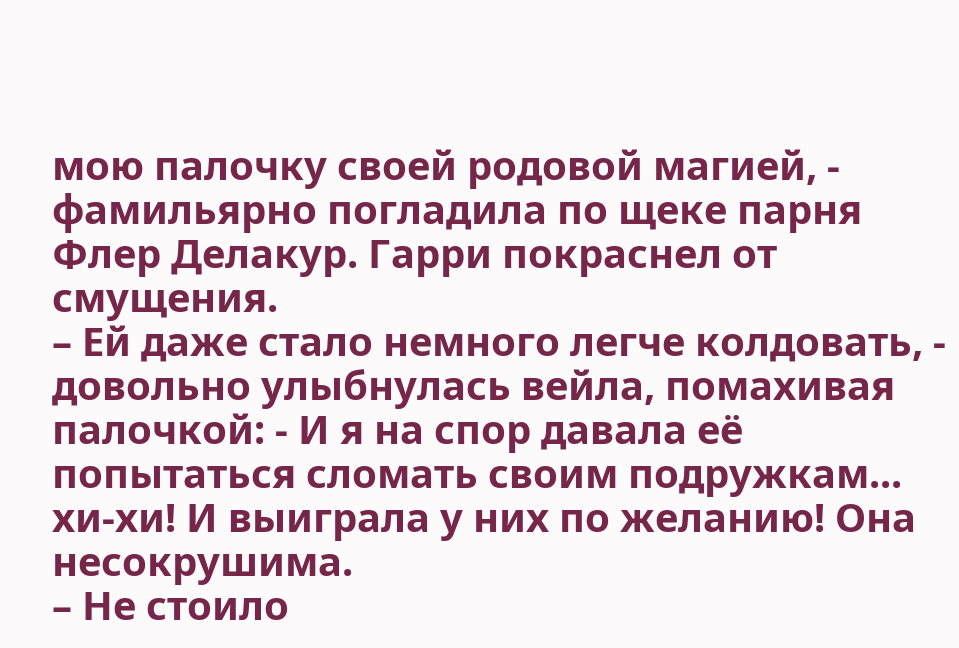мою палочку своей родовой магией, - фамильярно погладила по щеке парня Флер Делакур. Гарри покраснел от смущения.
– Ей даже стало немного легче колдовать, - довольно улыбнулась вейла, помахивая палочкой: - И я на спор давала её попытаться сломать своим подружкам... хи-хи! И выиграла у них по желанию! Она несокрушима.
– Не стоило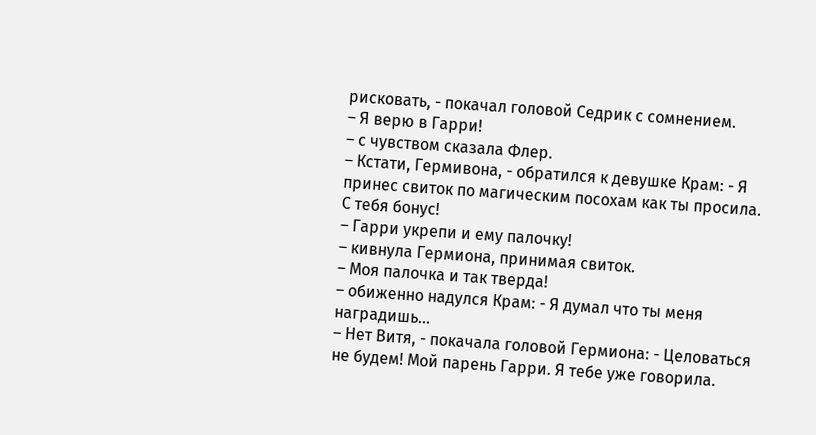рисковать, - покачал головой Седрик с сомнением.
– Я верю в Гарри!
– с чувством сказала Флер.
– Кстати, Гермивона, - обратился к девушке Крам: - Я принес свиток по магическим посохам как ты просила. С тебя бонус!
– Гарри укрепи и ему палочку!
– кивнула Гермиона, принимая свиток.
– Моя палочка и так тверда!
– обиженно надулся Крам: - Я думал что ты меня наградишь...
– Нет Витя, - покачала головой Гермиона: - Целоваться не будем! Мой парень Гарри. Я тебе уже говорила.